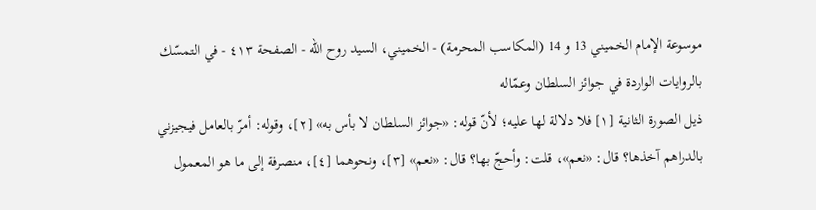موسوعة الإمام الخميني 13 و 14 (المكاسب المحرمة) - الخميني، السيد روح الله - الصفحة ٤١٣ - في التمسّك بالروايات الواردة في جوائز السلطان وعمّاله
ذيل الصورة الثانية [١] فلا دلالة لها عليه؛ لأنّ قوله: «جوائز السلطان لا بأس به» [٢]، وقوله: أمرّ بالعامل فيجيزني بالدراهم آخذها؟ قال: «نعم»، قلت: وأحجّ بها؟ قال: «نعم» [٣]، ونحوهما [٤]، منصرفة إلى ما هو المعمول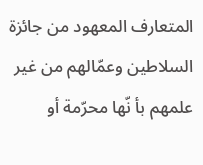المتعارف المعهود من جائزة السلاطين وعمّالهم من غير علمهم بأ نّها محرّمة أو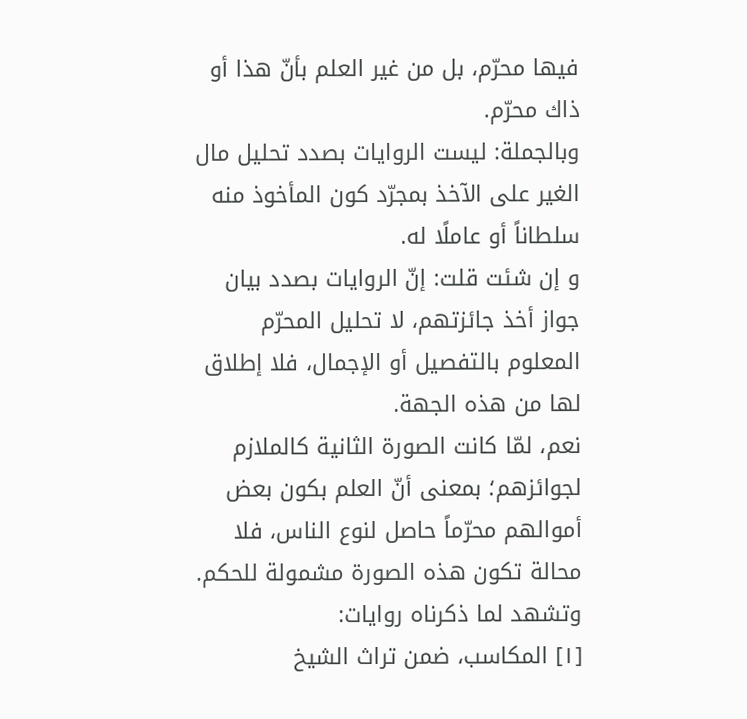فيها محرّم، بل من غير العلم بأنّ هذا أو ذاك محرّم.
وبالجملة: ليست الروايات بصدد تحليل مال الغير على الآخذ بمجرّد كون المأخوذ منه سلطاناً أو عاملًا له.
و إن شئت قلت: إنّ الروايات بصدد بيان جواز أخذ جائزتهم، لا تحليل المحرّم المعلوم بالتفصيل أو الإجمال، فلا إطلاق لها من هذه الجهة.
نعم، لمّا كانت الصورة الثانية كالملازم لجوائزهم؛ بمعنى أنّ العلم بكون بعض أموالهم محرّماً حاصل لنوع الناس، فلا محالة تكون هذه الصورة مشمولة للحكم.
وتشهد لما ذكرناه روايات:
[١] المكاسب، ضمن تراث الشيخ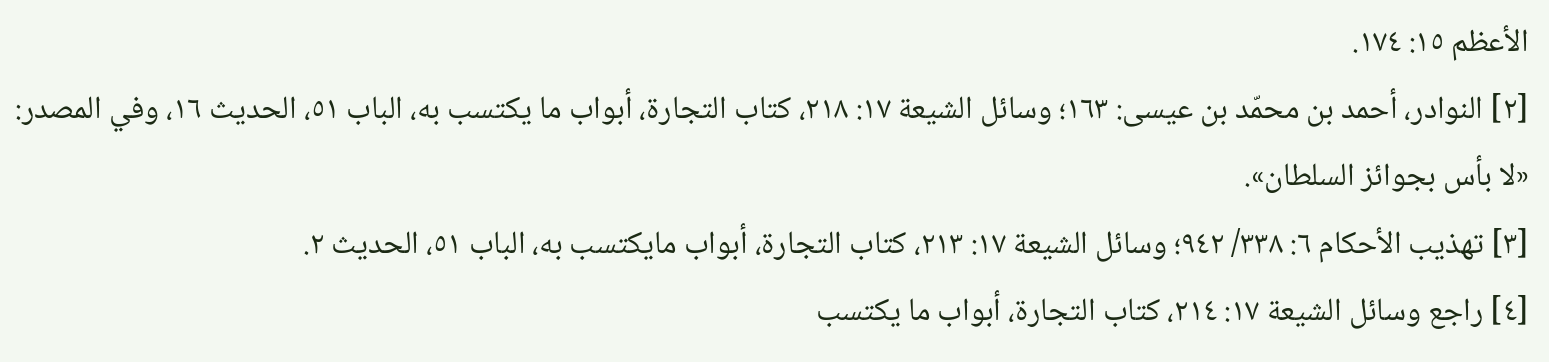الأعظم ١٥: ١٧٤.
[٢] النوادر، أحمد بن محمّد بن عيسى: ١٦٣؛ وسائل الشيعة ١٧: ٢١٨، كتاب التجارة، أبواب ما يكتسب به، الباب ٥١، الحديث ١٦، وفي المصدر: «لا بأس بجوائز السلطان».
[٣] تهذيب الأحكام ٦: ٣٣٨/ ٩٤٢؛ وسائل الشيعة ١٧: ٢١٣، كتاب التجارة، أبواب مايكتسب به، الباب ٥١، الحديث ٢.
[٤] راجع وسائل الشيعة ١٧: ٢١٤، كتاب التجارة، أبواب ما يكتسب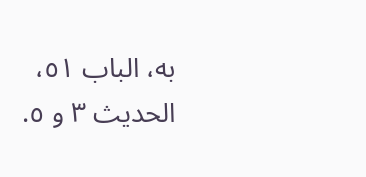به، الباب ٥١، الحديث ٣ و ٥.